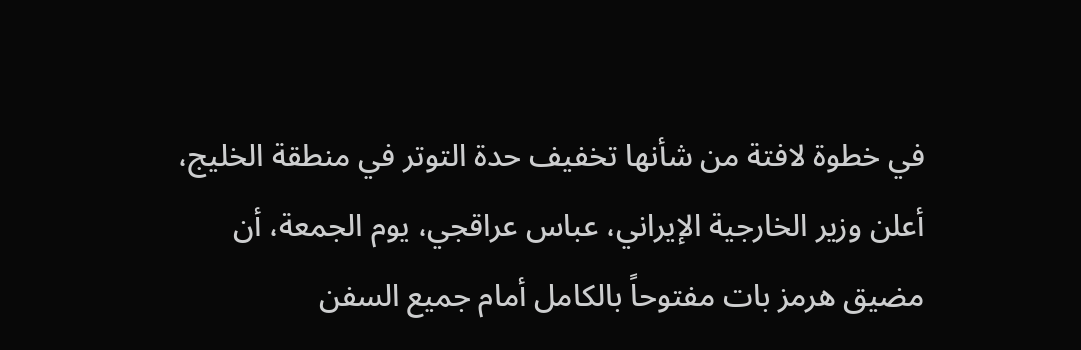في خطوة لافتة من شأنها تخفيف حدة التوتر في منطقة الخليج، أعلن وزير الخارجية الإيراني، عباس عراقجي، يوم الجمعة، أن مضيق هرمز بات مفتوحاً بالكامل أمام جميع السفن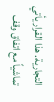التجارية. هذا القرار يأتي تماشياً مع اتفاق وقف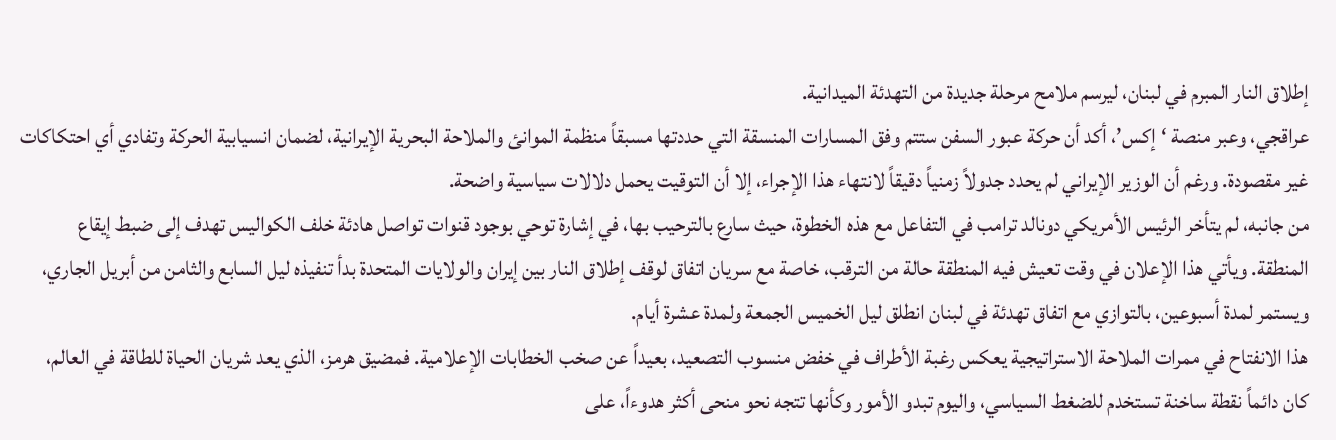إطلاق النار المبرم في لبنان، ليرسم ملامح مرحلة جديدة من التهدئة الميدانية.
عراقجي، وعبر منصة ‘إكس’، أكد أن حركة عبور السفن ستتم وفق المسارات المنسقة التي حددتها مسبقاً منظمة الموانئ والملاحة البحرية الإيرانية، لضمان انسيابية الحركة وتفادي أي احتكاكات غير مقصودة. ورغم أن الوزير الإيراني لم يحدد جدولاً زمنياً دقيقاً لانتهاء هذا الإجراء، إلا أن التوقيت يحمل دلالات سياسية واضحة.
من جانبه، لم يتأخر الرئيس الأمريكي دونالد ترامب في التفاعل مع هذه الخطوة، حيث سارع بالترحيب بها، في إشارة توحي بوجود قنوات تواصل هادئة خلف الكواليس تهدف إلى ضبط إيقاع المنطقة. ويأتي هذا الإعلان في وقت تعيش فيه المنطقة حالة من الترقب، خاصة مع سريان اتفاق لوقف إطلاق النار بين إيران والولايات المتحدة بدأ تنفيذه ليل السابع والثامن من أبريل الجاري، ويستمر لمدة أسبوعين، بالتوازي مع اتفاق تهدئة في لبنان انطلق ليل الخميس الجمعة ولمدة عشرة أيام.
هذا الانفتاح في ممرات الملاحة الاستراتيجية يعكس رغبة الأطراف في خفض منسوب التصعيد، بعيداً عن صخب الخطابات الإعلامية. فمضيق هرمز، الذي يعد شريان الحياة للطاقة في العالم، كان دائماً نقطة ساخنة تستخدم للضغط السياسي، واليوم تبدو الأمور وكأنها تتجه نحو منحى أكثر هدوءاً، على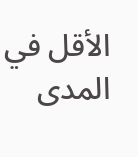الأقل في المدى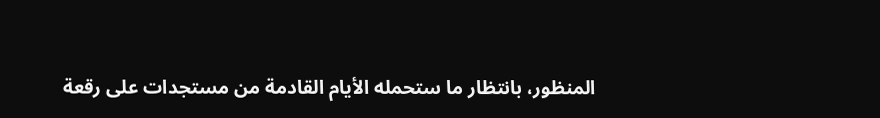المنظور، بانتظار ما ستحمله الأيام القادمة من مستجدات على رقعة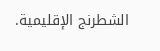الشطرنج الإقليمية.